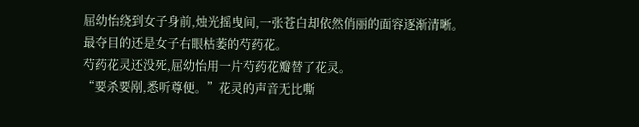屈幼怡绕到女子身前,烛光摇曳间,一张苍白却依然俏丽的面容逐渐清晰。
最夺目的还是女子右眼枯萎的芍药花。
芍药花灵还没死,屈幼怡用一片芍药花瓣替了花灵。
“要杀要剐,悉听尊便。”花灵的声音无比嘶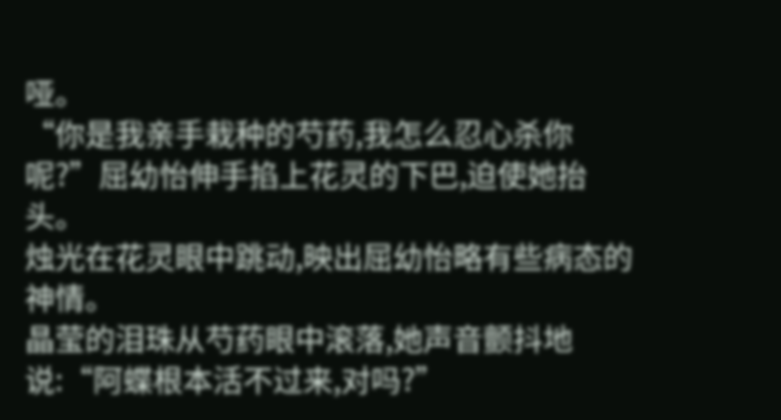哑。
“你是我亲手栽种的芍药,我怎么忍心杀你呢?”屈幼怡伸手掐上花灵的下巴,迫使她抬头。
烛光在花灵眼中跳动,映出屈幼怡略有些病态的神情。
晶莹的泪珠从芍药眼中滚落,她声音颤抖地说:“阿蝶根本活不过来,对吗?”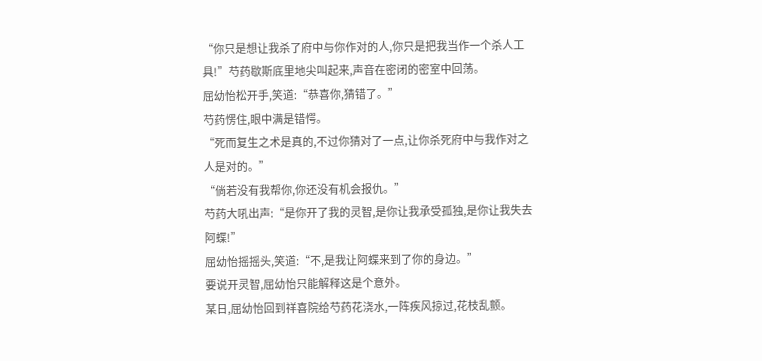“你只是想让我杀了府中与你作对的人,你只是把我当作一个杀人工具!”芍药歇斯底里地尖叫起来,声音在密闭的密室中回荡。
屈幼怡松开手,笑道:“恭喜你,猜错了。”
芍药愣住,眼中满是错愕。
“死而复生之术是真的,不过你猜对了一点,让你杀死府中与我作对之人是对的。”
“倘若没有我帮你,你还没有机会报仇。”
芍药大吼出声:“是你开了我的灵智,是你让我承受孤独,是你让我失去阿蝶!”
屈幼怡摇摇头,笑道:“不,是我让阿蝶来到了你的身边。”
要说开灵智,屈幼怡只能解释这是个意外。
某日,屈幼怡回到祥喜院给芍药花浇水,一阵疾风掠过,花枝乱颤。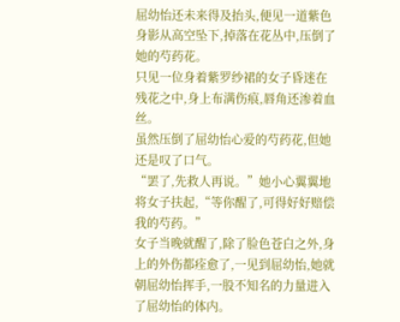屈幼怡还未来得及抬头,便见一道紫色身影从高空坠下,掉落在花丛中,压倒了她的芍药花。
只见一位身着紫罗纱裙的女子昏迷在残花之中,身上布满伤痕,唇角还渗着血丝。
虽然压倒了屈幼怡心爱的芍药花,但她还是叹了口气。
“罢了,先救人再说。”她小心翼翼地将女子扶起,“等你醒了,可得好好赔偿我的芍药。”
女子当晚就醒了,除了脸色苍白之外,身上的外伤都痊愈了,一见到屈幼怡,她就朝屈幼怡挥手,一股不知名的力量进入了屈幼怡的体内。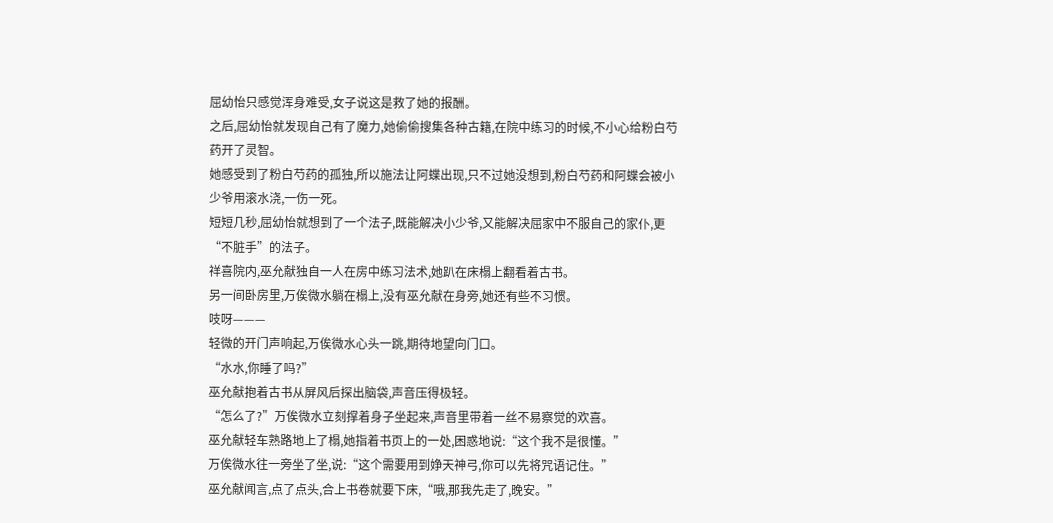屈幼怡只感觉浑身难受,女子说这是救了她的报酬。
之后,屈幼怡就发现自己有了魔力,她偷偷搜集各种古籍,在院中练习的时候,不小心给粉白芍药开了灵智。
她感受到了粉白芍药的孤独,所以施法让阿蝶出现,只不过她没想到,粉白芍药和阿蝶会被小少爷用滚水浇,一伤一死。
短短几秒,屈幼怡就想到了一个法子,既能解决小少爷,又能解决屈家中不服自己的家仆,更“不脏手”的法子。
祥喜院内,巫允献独自一人在房中练习法术,她趴在床榻上翻看着古书。
另一间卧房里,万俟微水躺在榻上,没有巫允献在身旁,她还有些不习惯。
吱呀———
轻微的开门声响起,万俟微水心头一跳,期待地望向门口。
“水水,你睡了吗?”
巫允献抱着古书从屏风后探出脑袋,声音压得极轻。
“怎么了?”万俟微水立刻撑着身子坐起来,声音里带着一丝不易察觉的欢喜。
巫允献轻车熟路地上了榻,她指着书页上的一处,困惑地说:“这个我不是很懂。”
万俟微水往一旁坐了坐,说:“这个需要用到婙天神弓,你可以先将咒语记住。”
巫允献闻言,点了点头,合上书卷就要下床,“哦,那我先走了,晚安。”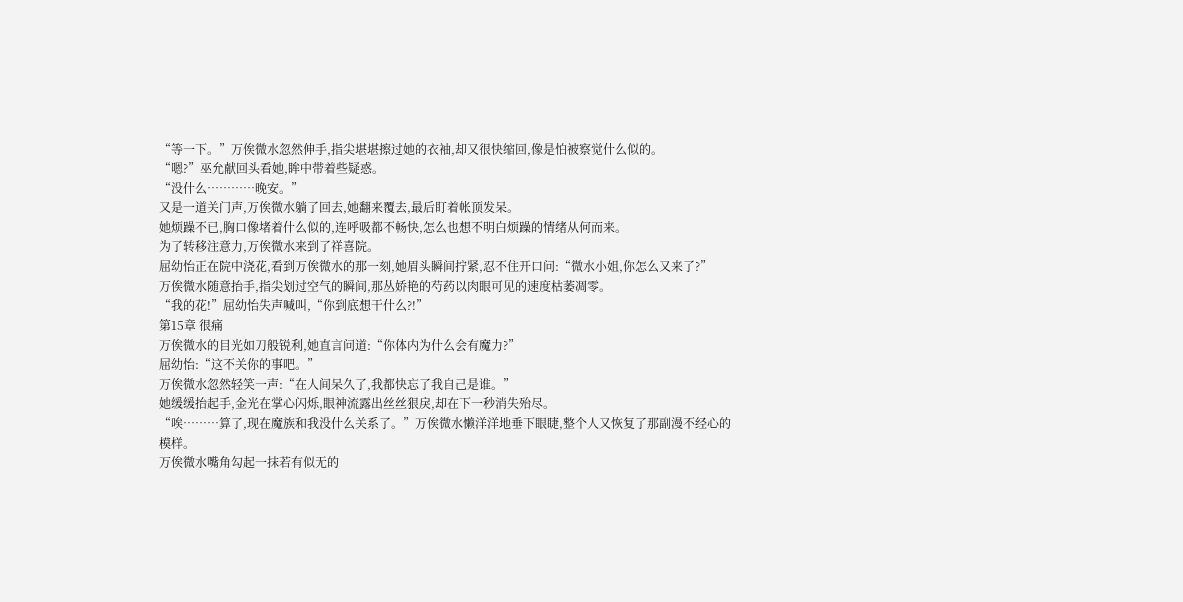“等一下。”万俟微水忽然伸手,指尖堪堪擦过她的衣袖,却又很快缩回,像是怕被察觉什么似的。
“嗯?”巫允献回头看她,眸中带着些疑惑。
“没什么…………晚安。”
又是一道关门声,万俟微水躺了回去,她翻来覆去,最后盯着帐顶发呆。
她烦躁不已,胸口像堵着什么似的,连呼吸都不畅快,怎么也想不明白烦躁的情绪从何而来。
为了转移注意力,万俟微水来到了祥喜院。
屈幼怡正在院中浇花,看到万俟微水的那一刻,她眉头瞬间拧紧,忍不住开口问:“微水小姐,你怎么又来了?”
万俟微水随意抬手,指尖划过空气的瞬间,那丛娇艳的芍药以肉眼可见的速度枯萎凋零。
“我的花!”屈幼怡失声喊叫,“你到底想干什么?!”
第15章 很痛
万俟微水的目光如刀般锐利,她直言问道:“你体内为什么会有魔力?”
屈幼怡:“这不关你的事吧。”
万俟微水忽然轻笑一声:“在人间呆久了,我都快忘了我自己是谁。”
她缓缓抬起手,金光在掌心闪烁,眼神流露出丝丝狠戾,却在下一秒消失殆尽。
“唉………算了,现在魔族和我没什么关系了。”万俟微水懒洋洋地垂下眼睫,整个人又恢复了那副漫不经心的模样。
万俟微水嘴角勾起一抹若有似无的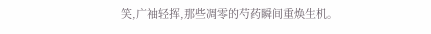笑,广袖轻挥,那些凋零的芍药瞬间重焕生机。